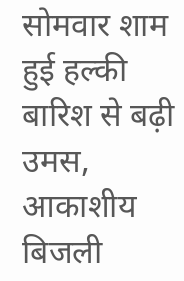सोमवार शाम हुई हल्की बारिश से बढ़ी उमस, आकाशीय बिजली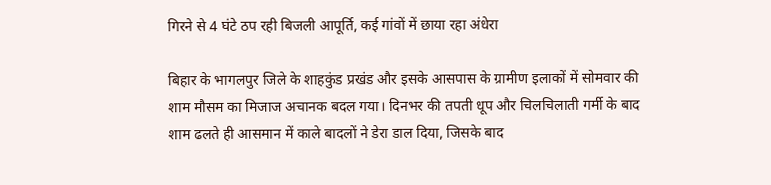गिरने से 4 घंटे ठप रही बिजली आपूर्ति, कई गांवों में छाया रहा अंधेरा

बिहार के भागलपुर जिले के शाहकुंड प्रखंड और इसके आसपास के ग्रामीण इलाकों में सोमवार की शाम मौसम का मिजाज अचानक बदल गया। दिनभर की तपती धूप और चिलचिलाती गर्मी के बाद शाम ढलते ही आसमान में काले बादलों ने डेरा डाल दिया, जिसके बाद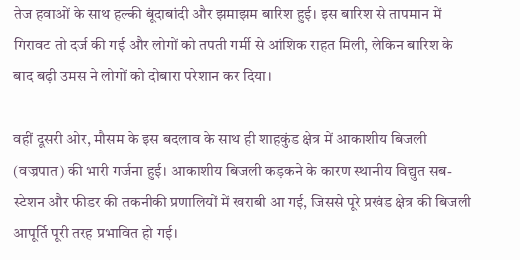तेज हवाओं के साथ हल्की बूंदाबांदी और झमाझम बारिश हुई। इस बारिश से तापमान में गिरावट तो दर्ज की गई और लोगों को तपती गर्मी से आंशिक राहत मिली, लेकिन बारिश के बाद बढ़ी उमस ने लोगों को दोबारा परेशान कर दिया।

वहीं दूसरी ओर, मौसम के इस बदलाव के साथ ही शाहकुंड क्षेत्र में आकाशीय बिजली (वज्रपात) की भारी गर्जना हुई। आकाशीय बिजली कड़कने के कारण स्थानीय विद्युत सब-स्टेशन और फीडर की तकनीकी प्रणालियों में खराबी आ गई, जिससे पूरे प्रखंड क्षेत्र की बिजली आपूर्ति पूरी तरह प्रभावित हो गई।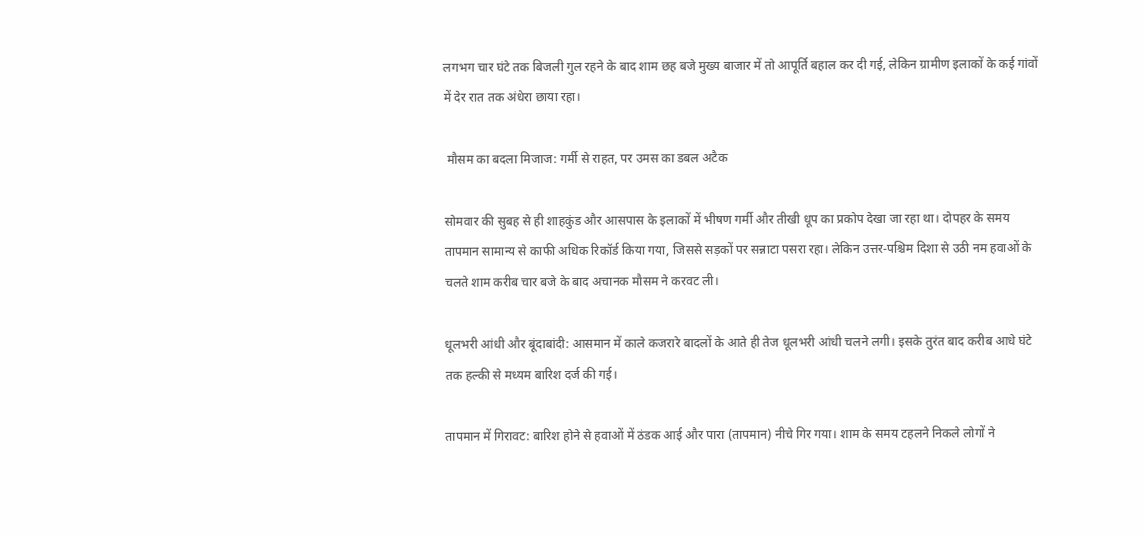लगभग चार घंटे तक बिजली गुल रहने के बाद शाम छह बजे मुख्य बाजार में तो आपूर्ति बहाल कर दी गई, लेकिन ग्रामीण इलाकों के कई गांवों में देर रात तक अंधेरा छाया रहा।

 मौसम का बदला मिजाज: गर्मी से राहत, पर उमस का डबल अटैक

सोमवार की सुबह से ही शाहकुंड और आसपास के इलाकों में भीषण गर्मी और तीखी धूप का प्रकोप देखा जा रहा था। दोपहर के समय तापमान सामान्य से काफी अधिक रिकॉर्ड किया गया, जिससे सड़कों पर सन्नाटा पसरा रहा। लेकिन उत्तर-पश्चिम दिशा से उठी नम हवाओं के चलते शाम करीब चार बजे के बाद अचानक मौसम ने करवट ली।

धूलभरी आंधी और बूंदाबांदी: आसमान में काले कजरारे बादलों के आते ही तेज धूलभरी आंधी चलने लगी। इसके तुरंत बाद करीब आधे घंटे तक हल्की से मध्यम बारिश दर्ज की गई।

तापमान में गिरावट: बारिश होने से हवाओं में ठंडक आई और पारा (तापमान) नीचे गिर गया। शाम के समय टहलने निकले लोगों ने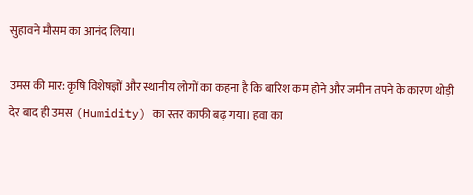सुहावने मौसम का आनंद लिया।

उमस की मार: कृषि विशेषज्ञों और स्थानीय लोगों का कहना है कि बारिश कम होने और जमीन तपने के कारण थोड़ी देर बाद ही उमस (Humidity) का स्तर काफी बढ़ गया। हवा का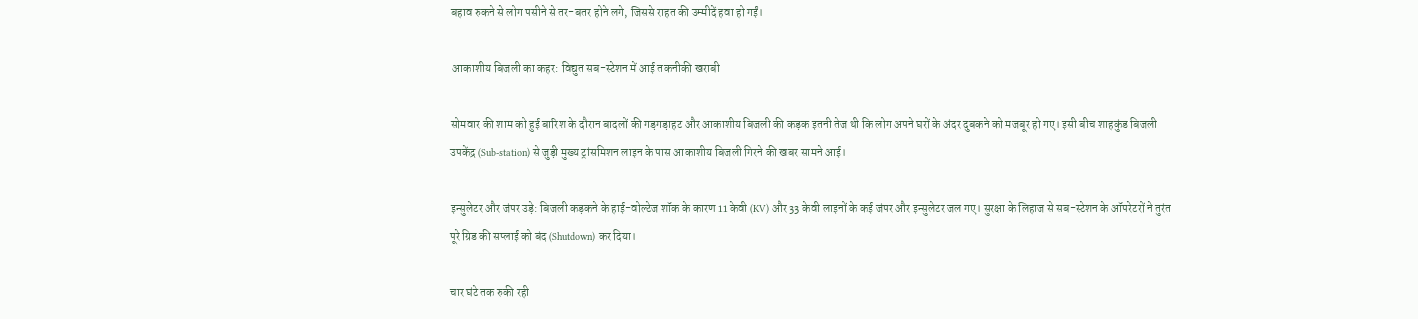बहाव रुकने से लोग पसीने से तर-बतर होने लगे, जिससे राहत की उम्मीदें हवा हो गईं।

 आकाशीय बिजली का कहर: विद्युत सब-स्टेशन में आई तकनीकी खराबी

सोमवार की शाम को हुई बारिश के दौरान बादलों की गड़गड़ाहट और आकाशीय बिजली की कड़क इतनी तेज थी कि लोग अपने घरों के अंदर दुबकने को मजबूर हो गए। इसी बीच शाहकुंड बिजली उपकेंद्र (Sub-station) से जुड़ी मुख्य ट्रांसमिशन लाइन के पास आकाशीय बिजली गिरने की खबर सामने आई।

इन्सुलेटर और जंपर उड़े: बिजली कड़कने के हाई-वोल्टेज शॉक के कारण 11 केवी (KV) और 33 केवी लाइनों के कई जंपर और इन्सुलेटर जल गए। सुरक्षा के लिहाज से सब-स्टेशन के ऑपरेटरों ने तुरंत पूरे ग्रिड की सप्लाई को बंद (Shutdown) कर दिया।

चार घंटे तक रुकी रही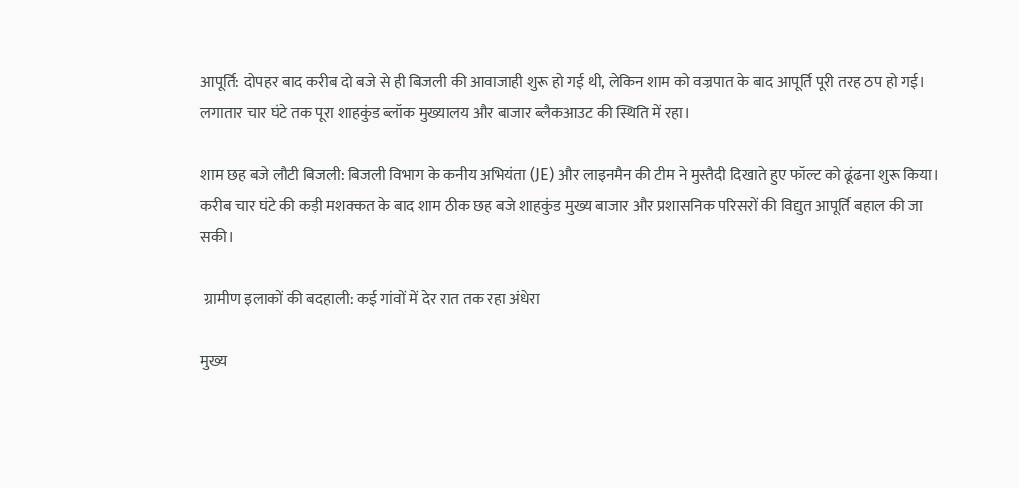आपूर्ति: दोपहर बाद करीब दो बजे से ही बिजली की आवाजाही शुरू हो गई थी, लेकिन शाम को वज्रपात के बाद आपूर्ति पूरी तरह ठप हो गई। लगातार चार घंटे तक पूरा शाहकुंड ब्लॉक मुख्यालय और बाजार ब्लैकआउट की स्थिति में रहा।

शाम छह बजे लौटी बिजली: बिजली विभाग के कनीय अभियंता (JE) और लाइनमैन की टीम ने मुस्तैदी दिखाते हुए फॉल्ट को ढूंढना शुरू किया। करीब चार घंटे की कड़ी मशक्कत के बाद शाम ठीक छह बजे शाहकुंड मुख्य बाजार और प्रशासनिक परिसरों की विद्युत आपूर्ति बहाल की जा सकी।

 ग्रामीण इलाकों की बदहाली: कई गांवों में देर रात तक रहा अंधेरा

मुख्य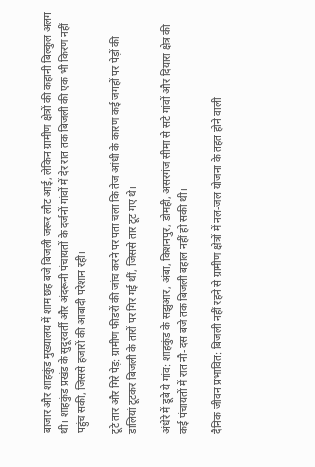बाजार और शाहकुंड मुख्यालय में शाम छह बजे बिजली जरूर लौट आई, लेकिन ग्रामीण क्षेत्रों की कहानी बिल्कुल अलग थी। शाहकुंड प्रखंड के सुदूरवर्ती और अंदरूनी पंचायतों के दर्जनों गांवों में देर रात तक बिजली की एक भी किरण नहीं पहुंच सकी, जिससे हजारों की आबादी परेशान रही।

टूटे तार और गिरे पेड़: ग्रामीण फीडरों की जांच करने पर पता चला कि तेज आंधी के कारण कई जगहों पर पेड़ों की डालियां टूटकर बिजली के तारों पर गिर गई थीं, जिससे तार टूट गए थे।

अंधेरे में डूबे ये गांव: शाहकुंड के सझुआर, अंबा, किशनपुर, डोमही, असरगंज सीमा से सटे गांवों और दियारा क्षेत्र की कई पंचायतों में रात नौ-दस बजे तक बिजली बहाल नहीं हो सकी थी।

दैनिक जीवन प्रभावित: बिजली नहीं रहने से ग्रामीण क्षेत्रों में नल-जल योजना के तहत होने वाली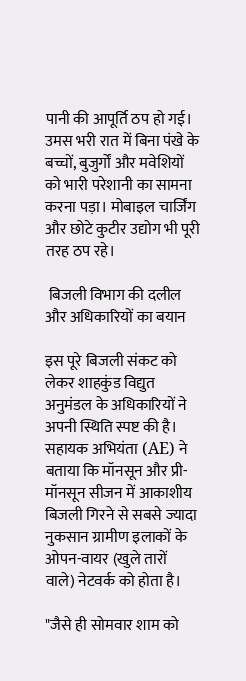पानी की आपूर्ति ठप हो गई। उमस भरी रात में बिना पंखे के बच्चों, बुजुर्गों और मवेशियों को भारी परेशानी का सामना करना पड़ा। मोबाइल चार्जिंग और छोटे कुटीर उद्योग भी पूरी तरह ठप रहे।

 बिजली विभाग की दलील और अधिकारियों का बयान

इस पूरे बिजली संकट को लेकर शाहकुंड विद्युत अनुमंडल के अधिकारियों ने अपनी स्थिति स्पष्ट की है। सहायक अभियंता (AE) ने बताया कि मॉनसून और प्री-मॉनसून सीजन में आकाशीय बिजली गिरने से सबसे ज्यादा नुकसान ग्रामीण इलाकों के ओपन-वायर (खुले तारों वाले) नेटवर्क को होता है।

"जैसे ही सोमवार शाम को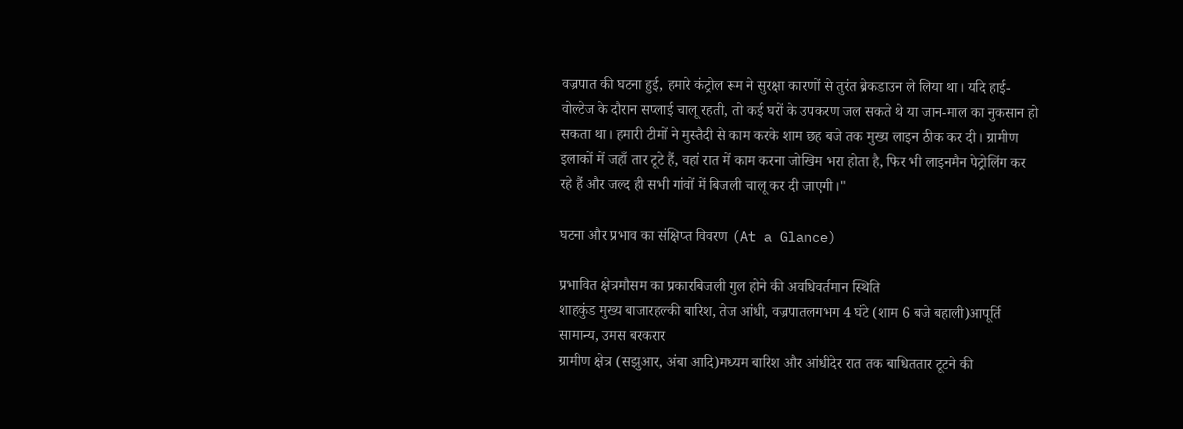वज्रपात की घटना हुई, हमारे कंट्रोल रूम ने सुरक्षा कारणों से तुरंत ब्रेकडाउन ले लिया था। यदि हाई-वोल्टेज के दौरान सप्लाई चालू रहती, तो कई घरों के उपकरण जल सकते थे या जान-माल का नुकसान हो सकता था। हमारी टीमों ने मुस्तैदी से काम करके शाम छह बजे तक मुख्य लाइन ठीक कर दी। ग्रामीण इलाकों में जहाँ तार टूटे हैं, वहां रात में काम करना जोखिम भरा होता है, फिर भी लाइनमैन पेट्रोलिंग कर रहे हैं और जल्द ही सभी गांवों में बिजली चालू कर दी जाएगी।"

घटना और प्रभाव का संक्षिप्त विवरण (At a Glance)

प्रभावित क्षेत्रमौसम का प्रकारबिजली गुल होने की अवधिवर्तमान स्थिति
शाहकुंड मुख्य बाजारहल्की बारिश, तेज आंधी, वज्रपातलगभग 4 घंटे (शाम 6 बजे बहाली)आपूर्ति सामान्य, उमस बरकरार
ग्रामीण क्षेत्र (सझुआर, अंबा आदि)मध्यम बारिश और आंधीदेर रात तक बाधिततार टूटने की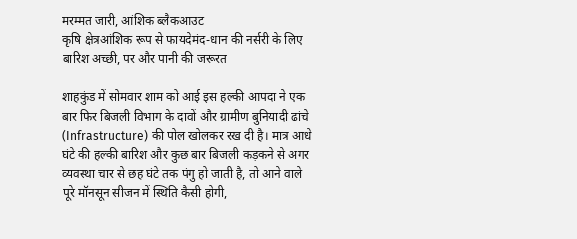मरम्मत जारी, आंशिक ब्लैकआउट
कृषि क्षेत्रआंशिक रूप से फायदेमंद-धान की नर्सरी के लिए बारिश अच्छी, पर और पानी की जरूरत

शाहकुंड में सोमवार शाम को आई इस हल्की आपदा ने एक बार फिर बिजली विभाग के दावों और ग्रामीण बुनियादी ढांचे (Infrastructure) की पोल खोलकर रख दी है। मात्र आधे घंटे की हल्की बारिश और कुछ बार बिजली कड़कने से अगर व्यवस्था चार से छह घंटे तक पंगु हो जाती है, तो आने वाले पूरे मॉनसून सीजन में स्थिति कैसी होगी,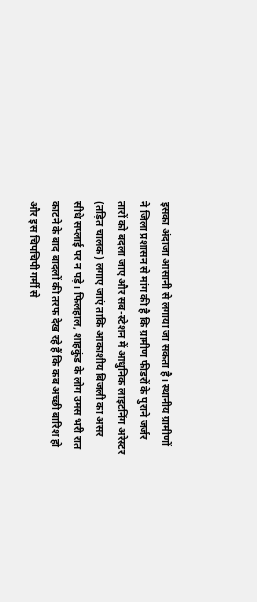इसका अंदाजा आसानी से लगाया जा सकता है। स्थानीय ग्रामीणों ने जिला प्रशासन से मांग की है कि ग्रामीण फीडरों के पुराने जर्जर तारों को बदला जाए और सब-स्टेशन में आधुनिक लाइटनिंग अरेस्टर (तड़ित चालक) लगाए जाएं ताकि आकाशीय बिजली का असर सीधे सप्लाई पर न पड़े। फिलहाल, शाहकुंड के लोग उमस भरी रात काटने के बाद बादलों की तरफ देख रहे हैं कि कब अच्छी बारिश हो और इस चिपचिपी गर्मी से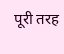पूरी तरह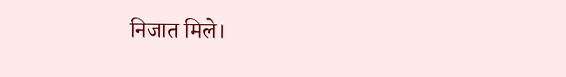निजात मिले।